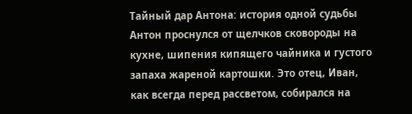Тайный дар Антона: история одной судьбы
Антон проснулся от щелчков сковороды на кухне, шипения кипящего чайника и густого запаха жареной картошки. Это отец, Иван, как всегда перед рассветом, собирался на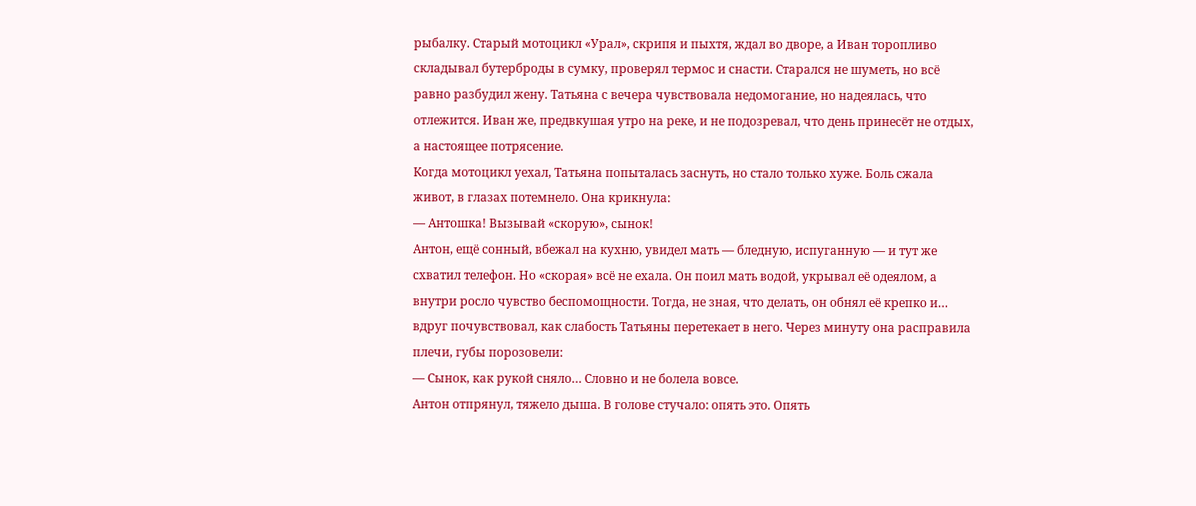рыбалку. Старый мотоцикл «Урал», скрипя и пыхтя, ждал во дворе, а Иван торопливо складывал бутерброды в сумку, проверял термос и снасти. Старался не шуметь, но всё равно разбудил жену. Татьяна с вечера чувствовала недомогание, но надеялась, что отлежится. Иван же, предвкушая утро на реке, и не подозревал, что день принесёт не отдых, а настоящее потрясение.
Когда мотоцикл уехал, Татьяна попыталась заснуть, но стало только хуже. Боль сжала живот, в глазах потемнело. Она крикнула:
— Антошка! Вызывай «скорую», сынок!
Антон, ещё сонный, вбежал на кухню, увидел мать — бледную, испуганную — и тут же схватил телефон. Но «скорая» всё не ехала. Он поил мать водой, укрывал её одеялом, а внутри росло чувство беспомощности. Тогда, не зная, что делать, он обнял её крепко и… вдруг почувствовал, как слабость Татьяны перетекает в него. Через минуту она расправила плечи, губы порозовели:
— Сынок, как рукой сняло… Словно и не болела вовсе.
Антон отпрянул, тяжело дыша. В голове стучало: опять это. Опять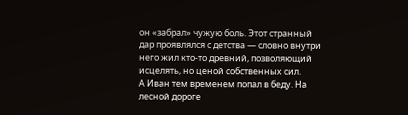он «забрал» чужую боль. Этот странный дар проявлялся с детства — словно внутри него жил кто-то древний, позволяющий исцелять, но ценой собственных сил.
А Иван тем временем попал в беду. На лесной дороге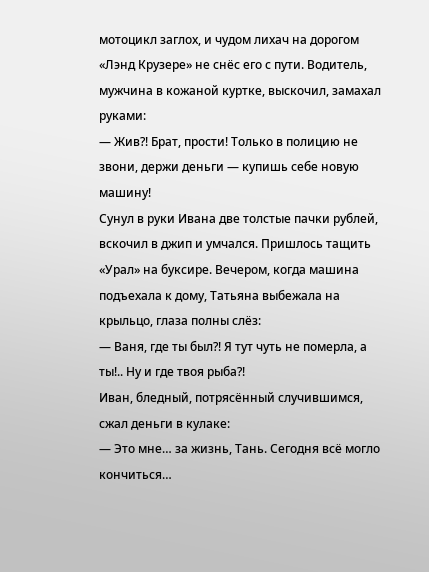мотоцикл заглох, и чудом лихач на дорогом «Лэнд Крузере» не снёс его с пути. Водитель, мужчина в кожаной куртке, выскочил, замахал руками:
— Жив?! Брат, прости! Только в полицию не звони, держи деньги — купишь себе новую машину!
Сунул в руки Ивана две толстые пачки рублей, вскочил в джип и умчался. Пришлось тащить «Урал» на буксире. Вечером, когда машина подъехала к дому, Татьяна выбежала на крыльцо, глаза полны слёз:
— Ваня, где ты был?! Я тут чуть не померла, а ты!.. Ну и где твоя рыба?!
Иван, бледный, потрясённый случившимся, сжал деньги в кулаке:
— Это мне… за жизнь, Тань. Сегодня всё могло кончиться…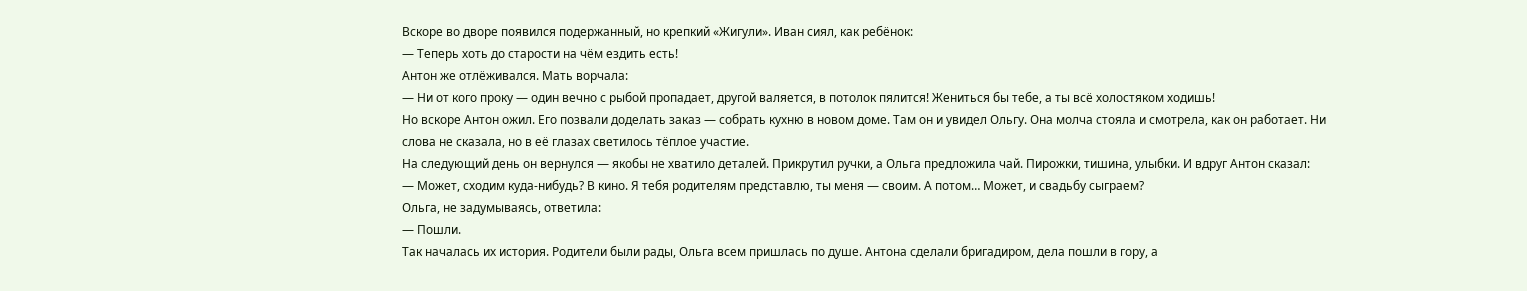Вскоре во дворе появился подержанный, но крепкий «Жигули». Иван сиял, как ребёнок:
— Теперь хоть до старости на чём ездить есть!
Антон же отлёживался. Мать ворчала:
— Ни от кого проку — один вечно с рыбой пропадает, другой валяется, в потолок пялится! Жениться бы тебе, а ты всё холостяком ходишь!
Но вскоре Антон ожил. Его позвали доделать заказ — собрать кухню в новом доме. Там он и увидел Ольгу. Она молча стояла и смотрела, как он работает. Ни слова не сказала, но в её глазах светилось тёплое участие.
На следующий день он вернулся — якобы не хватило деталей. Прикрутил ручки, а Ольга предложила чай. Пирожки, тишина, улыбки. И вдруг Антон сказал:
— Может, сходим куда-нибудь? В кино. Я тебя родителям представлю, ты меня — своим. А потом… Может, и свадьбу сыграем?
Ольга, не задумываясь, ответила:
— Пошли.
Так началась их история. Родители были рады, Ольга всем пришлась по душе. Антона сделали бригадиром, дела пошли в гору, а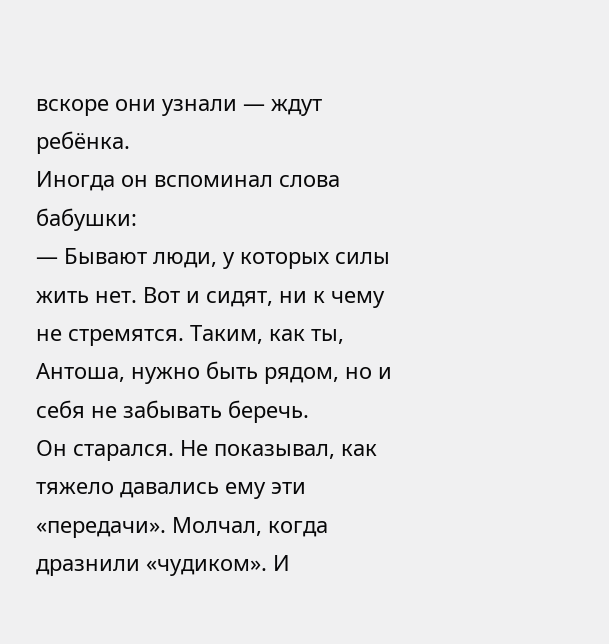вскоре они узнали — ждут ребёнка.
Иногда он вспоминал слова бабушки:
— Бывают люди, у которых силы жить нет. Вот и сидят, ни к чему не стремятся. Таким, как ты, Антоша, нужно быть рядом, но и себя не забывать беречь.
Он старался. Не показывал, как тяжело давались ему эти «передачи». Молчал, когда дразнили «чудиком». И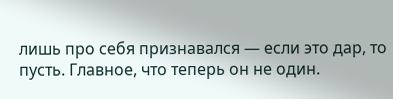лишь про себя признавался — если это дар, то пусть. Главное, что теперь он не один.